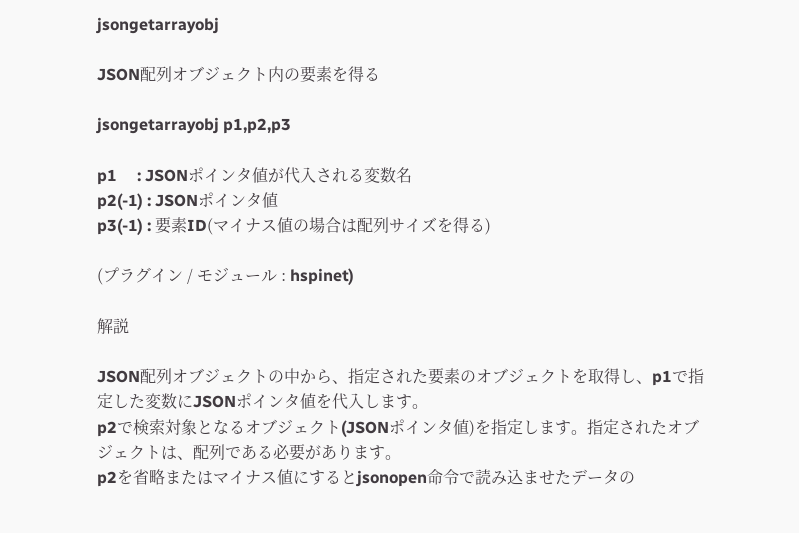jsongetarrayobj

JSON配列オブジェクト内の要素を得る

jsongetarrayobj p1,p2,p3

p1     : JSONポインタ値が代入される変数名
p2(-1) : JSONポインタ値
p3(-1) : 要素ID(マイナス値の場合は配列サイズを得る)

(プラグイン / モジュール : hspinet)

解説

JSON配列オブジェクトの中から、指定された要素のオブジェクトを取得し、p1で指定した変数にJSONポインタ値を代入します。
p2で検索対象となるオブジェクト(JSONポインタ値)を指定します。指定されたオブジェクトは、配列である必要があります。
p2を省略またはマイナス値にするとjsonopen命令で読み込ませたデータの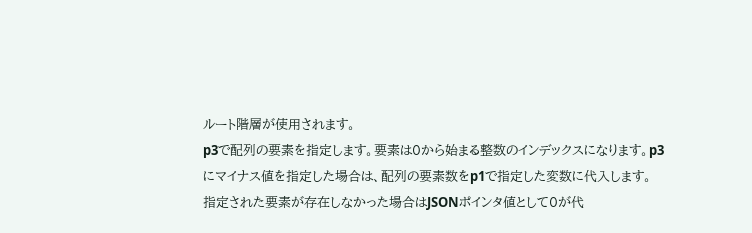ルート階層が使用されます。
p3で配列の要素を指定します。要素は0から始まる整数のインデックスになります。p3にマイナス値を指定した場合は、配列の要素数をp1で指定した変数に代入します。
指定された要素が存在しなかった場合はJSONポインタ値として0が代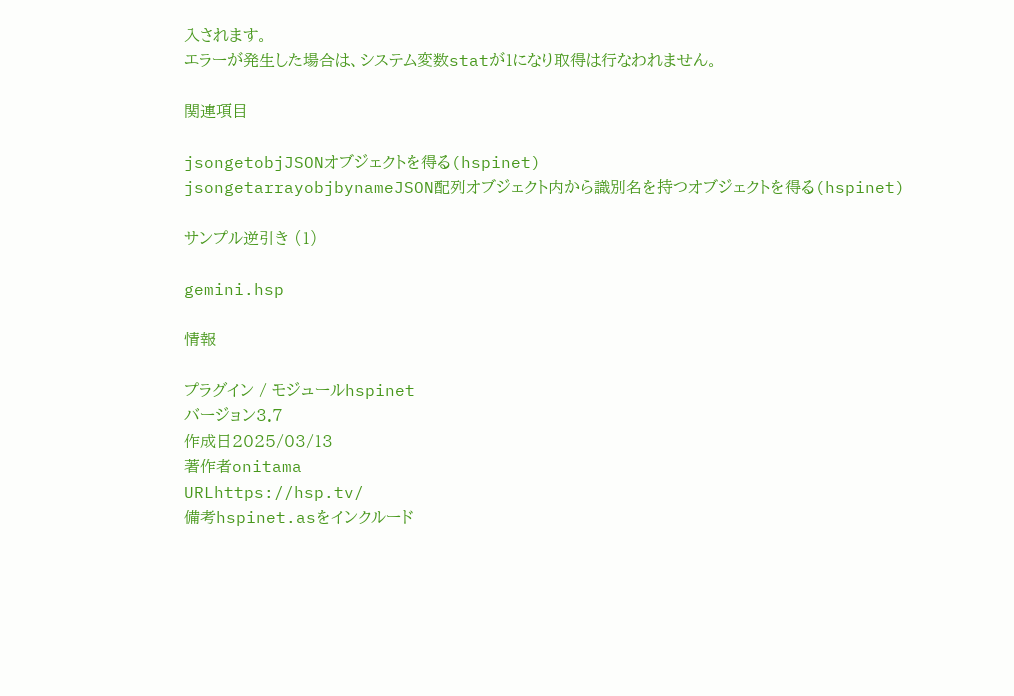入されます。
エラーが発生した場合は、システム変数statが1になり取得は行なわれません。

関連項目

jsongetobjJSONオブジェクトを得る(hspinet)
jsongetarrayobjbynameJSON配列オブジェクト内から識別名を持つオブジェクトを得る(hspinet)

サンプル逆引き (1)

gemini.hsp

情報

プラグイン / モジュールhspinet
バージョン3.7
作成日2025/03/13
著作者onitama
URLhttps://hsp.tv/
備考hspinet.asをインクルード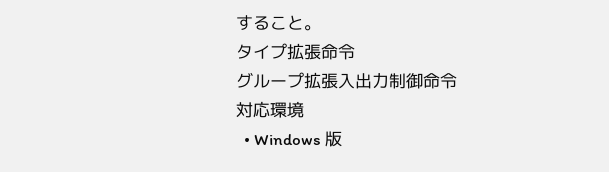すること。
タイプ拡張命令
グループ拡張入出力制御命令
対応環境
  • Windows 版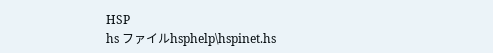HSP
hs ファイルhsphelp\hspinet.hs